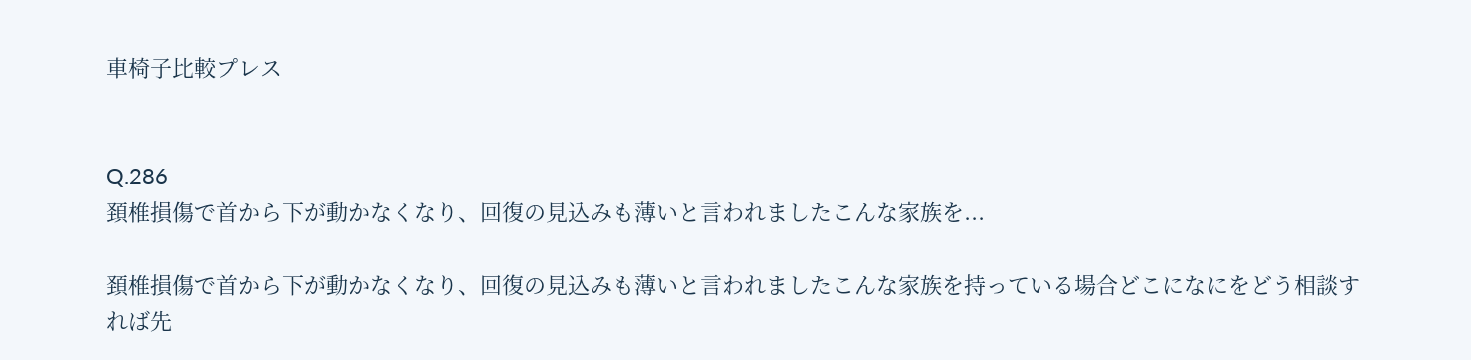車椅子比較プレス


Q.286
頚椎損傷で首から下が動かなくなり、回復の見込みも薄いと言われましたこんな家族を...

頚椎損傷で首から下が動かなくなり、回復の見込みも薄いと言われましたこんな家族を持っている場合どこになにをどう相談すれば先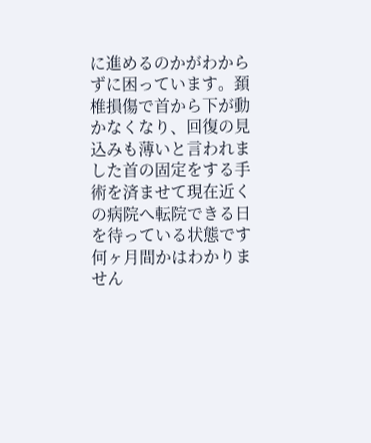に進めるのかがわからずに困っています。頚椎損傷で首から下が動かなくなり、回復の見込みも薄いと言われました首の固定をする手術を済ませて現在近くの病院へ転院できる日を待っている状態です何ヶ月間かはわかりません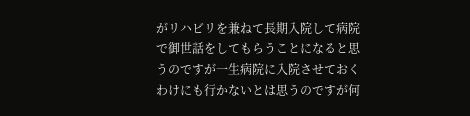がリハビリを兼ねて長期入院して病院で御世話をしてもらうことになると思うのですが一生病院に入院させておくわけにも行かないとは思うのですが何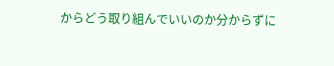からどう取り組んでいいのか分からずに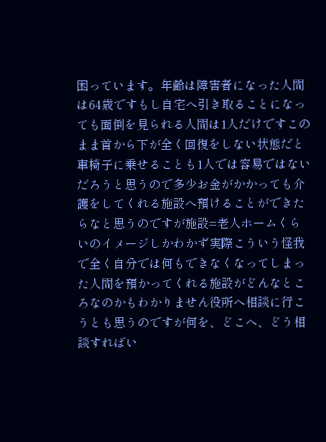困っています。年齢は障害者になった人間は64歳ですもし自宅へ引き取ることになっても面倒を見られる人間は1人だけですこのまま首から下が全く回復をしない状態だと車椅子に乗せることも1人では容易ではないだろうと思うので多少お金がかかっても介護をしてくれる施設へ預けることができたらなと思うのですが施設=老人ホームくらいのイメージしかわかず実際こういう怪我で全く自分では何もできなくなってしまった人間を預かってくれる施設がどんなところなのかもわかりません役所へ相談に行こうとも思うのですが何を、どこへ、どう相談すればい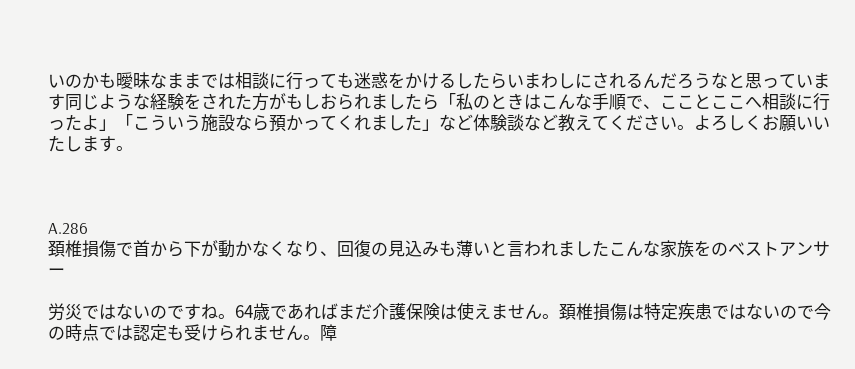いのかも曖昧なままでは相談に行っても迷惑をかけるしたらいまわしにされるんだろうなと思っています同じような経験をされた方がもしおられましたら「私のときはこんな手順で、こことここへ相談に行ったよ」「こういう施設なら預かってくれました」など体験談など教えてください。よろしくお願いいたします。



A.286
頚椎損傷で首から下が動かなくなり、回復の見込みも薄いと言われましたこんな家族をのベストアンサー

労災ではないのですね。64歳であればまだ介護保険は使えません。頚椎損傷は特定疾患ではないので今の時点では認定も受けられません。障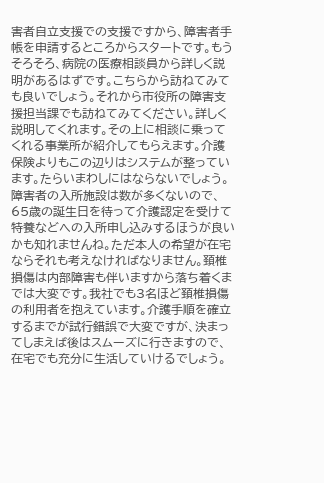害者自立支援での支援ですから、障害者手帳を申請するところからスタートです。もうそろそろ、病院の医療相談員から詳しく説明があるはずです。こちらから訪ねてみても良いでしょう。それから市役所の障害支援担当課でも訪ねてみてください。詳しく説明してくれます。その上に相談に乗ってくれる事業所が紹介してもらえます。介護保険よりもこの辺りはシステムが整っています。たらいまわしにはならないでしょう。障害者の入所施設は数が多くないので、65歳の誕生日を待って介護認定を受けて特養などへの入所申し込みするほうが良いかも知れませんね。ただ本人の希望が在宅ならそれも考えなければなりません。頚椎損傷は内部障害も伴いますから落ち着くまでは大変です。我社でも3名ほど頚椎損傷の利用者を抱えています。介護手順を確立するまでが試行錯誤で大変ですが、決まってしまえば後はスムーズに行きますので、在宅でも充分に生活していけるでしょう。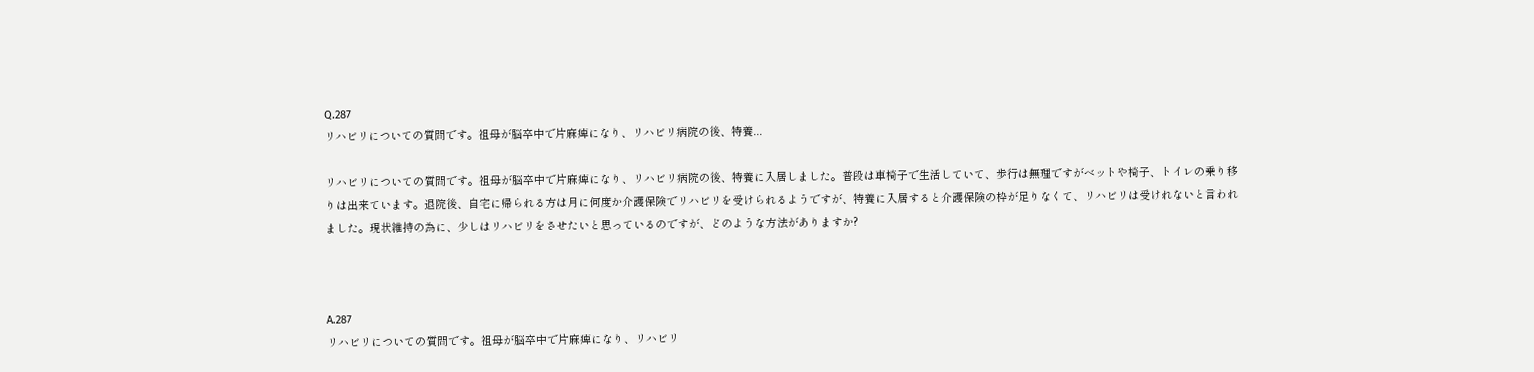Q.287
リハビリについての質問です。祖母が脳卒中で片麻痺になり、リハビリ病院の後、特養...

リハビリについての質問です。祖母が脳卒中で片麻痺になり、リハビリ病院の後、特養に入居しました。普段は車椅子で生活していて、歩行は無理ですがベットや椅子、トイレの乗り移りは出来ています。退院後、自宅に帰られる方は月に何度か介護保険でリハビリを受けられるようですが、特養に入居すると介護保険の枠が足りなくて、リハビリは受けれないと言われました。現状維持の為に、少しはリハビリをさせたいと思っているのですが、どのような方法がありますか?



A.287
リハビリについての質問です。祖母が脳卒中で片麻痺になり、リハビリ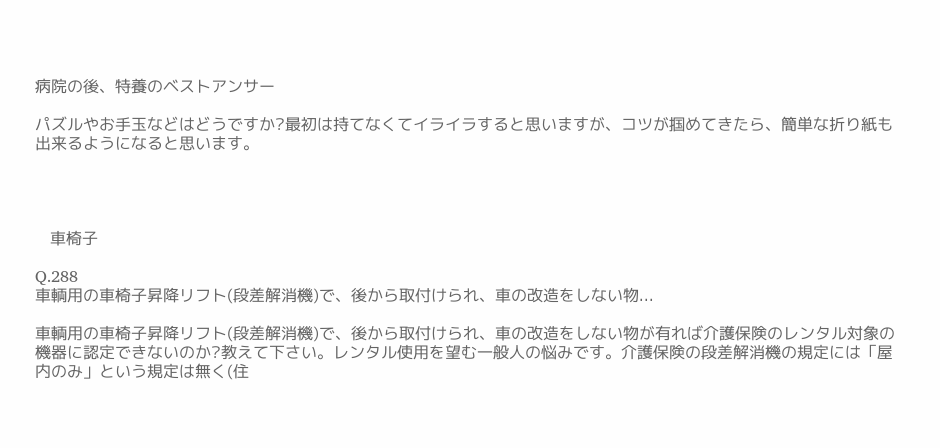病院の後、特養のベストアンサー

パズルやお手玉などはどうですか?最初は持てなくてイライラすると思いますが、コツが掴めてきたら、簡単な折り紙も出来るようになると思います。




   車椅子

Q.288
車輌用の車椅子昇降リフト(段差解消機)で、後から取付けられ、車の改造をしない物...

車輌用の車椅子昇降リフト(段差解消機)で、後から取付けられ、車の改造をしない物が有れば介護保険のレンタル対象の機器に認定できないのか?教えて下さい。レンタル使用を望む一般人の悩みです。介護保険の段差解消機の規定には「屋内のみ」という規定は無く(住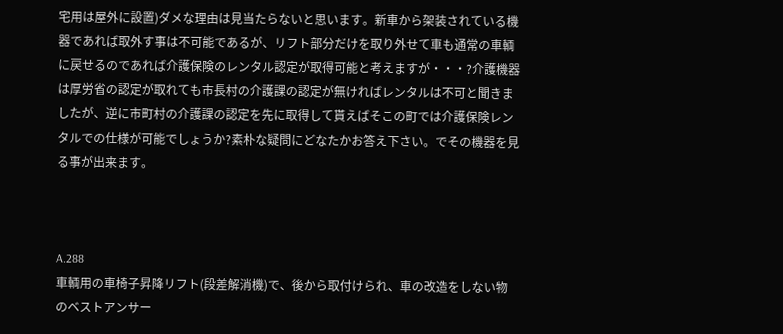宅用は屋外に設置)ダメな理由は見当たらないと思います。新車から架装されている機器であれば取外す事は不可能であるが、リフト部分だけを取り外せて車も通常の車輌に戻せるのであれば介護保険のレンタル認定が取得可能と考えますが・・・?介護機器は厚労省の認定が取れても市長村の介護課の認定が無ければレンタルは不可と聞きましたが、逆に市町村の介護課の認定を先に取得して貰えばそこの町では介護保険レンタルでの仕様が可能でしょうか?素朴な疑問にどなたかお答え下さい。でその機器を見る事が出来ます。



A.288
車輌用の車椅子昇降リフト(段差解消機)で、後から取付けられ、車の改造をしない物のベストアンサー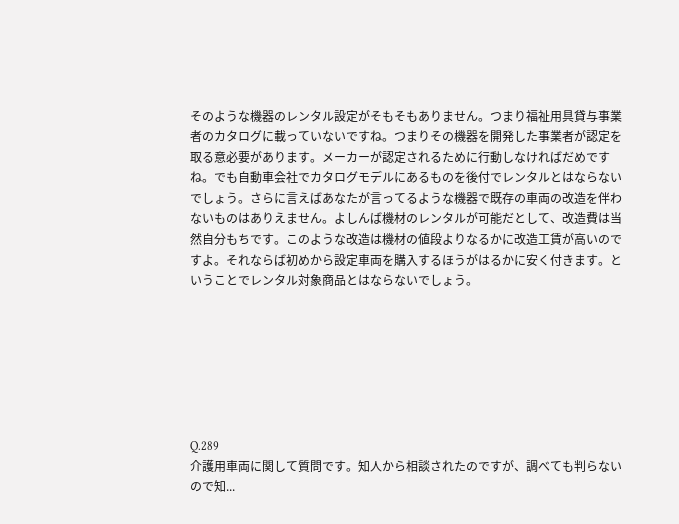そのような機器のレンタル設定がそもそもありません。つまり福祉用具貸与事業者のカタログに載っていないですね。つまりその機器を開発した事業者が認定を取る意必要があります。メーカーが認定されるために行動しなければだめですね。でも自動車会社でカタログモデルにあるものを後付でレンタルとはならないでしょう。さらに言えばあなたが言ってるような機器で既存の車両の改造を伴わないものはありえません。よしんば機材のレンタルが可能だとして、改造費は当然自分もちです。このような改造は機材の値段よりなるかに改造工賃が高いのですよ。それならば初めから設定車両を購入するほうがはるかに安く付きます。ということでレンタル対象商品とはならないでしょう。







Q.289
介護用車両に関して質問です。知人から相談されたのですが、調べても判らないので知...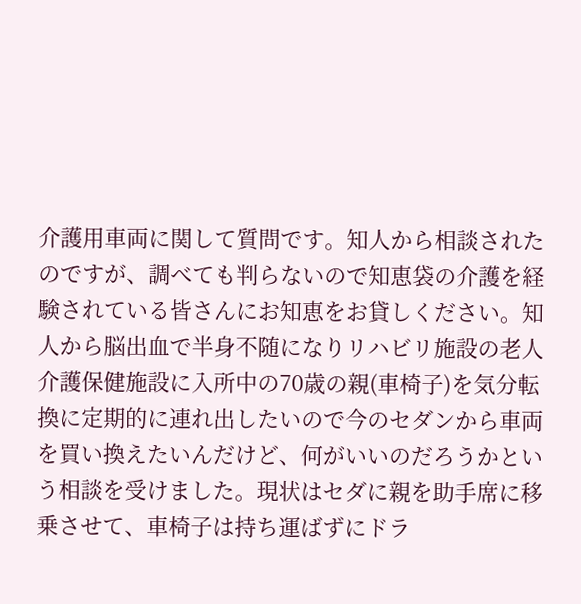介護用車両に関して質問です。知人から相談されたのですが、調べても判らないので知恵袋の介護を経験されている皆さんにお知恵をお貸しください。知人から脳出血で半身不随になりリハビリ施設の老人介護保健施設に入所中の70歳の親(車椅子)を気分転換に定期的に連れ出したいので今のセダンから車両を買い換えたいんだけど、何がいいのだろうかという相談を受けました。現状はセダに親を助手席に移乗させて、車椅子は持ち運ばずにドラ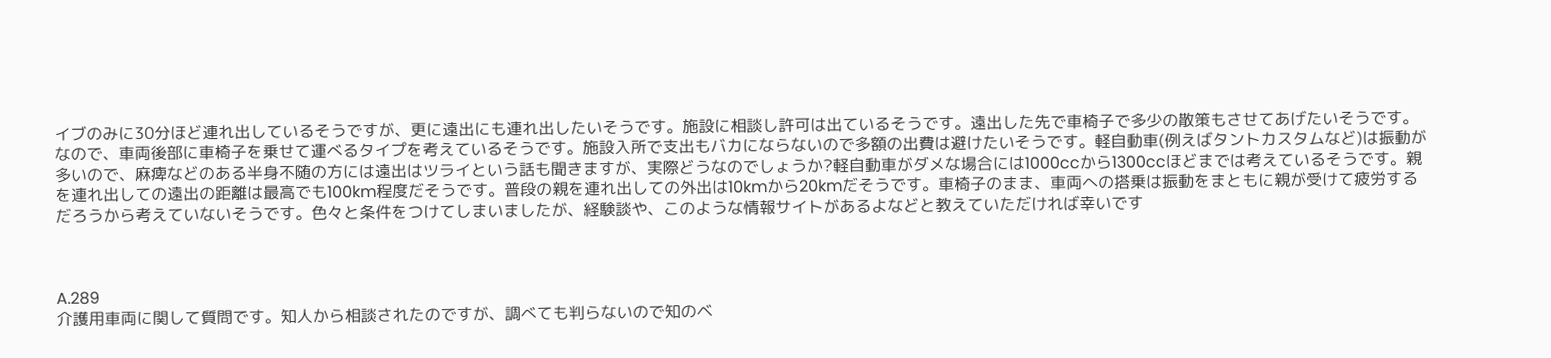イブのみに30分ほど連れ出しているそうですが、更に遠出にも連れ出したいそうです。施設に相談し許可は出ているそうです。遠出した先で車椅子で多少の散策もさせてあげたいそうです。なので、車両後部に車椅子を乗せて運べるタイプを考えているそうです。施設入所で支出もバカにならないので多額の出費は避けたいそうです。軽自動車(例えばタントカスタムなど)は振動が多いので、麻痺などのある半身不随の方には遠出はツライという話も聞きますが、実際どうなのでしょうか?軽自動車がダメな場合には1000ccから1300ccほどまでは考えているそうです。親を連れ出しての遠出の距離は最高でも100km程度だそうです。普段の親を連れ出しての外出は10kmから20kmだそうです。車椅子のまま、車両への搭乗は振動をまともに親が受けて疲労するだろうから考えていないそうです。色々と条件をつけてしまいましたが、経験談や、このような情報サイトがあるよなどと教えていただければ幸いです



A.289
介護用車両に関して質問です。知人から相談されたのですが、調べても判らないので知のベ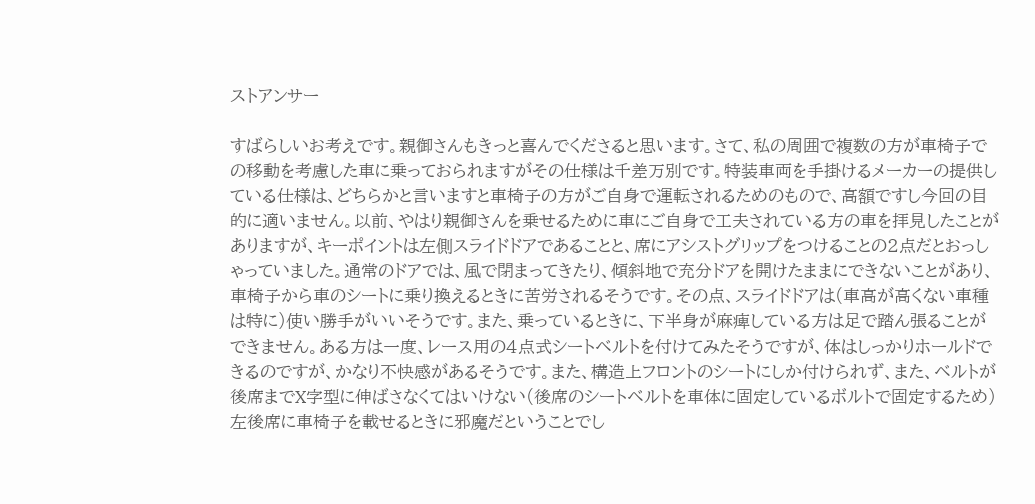ストアンサー

すばらしいお考えです。親御さんもきっと喜んでくださると思います。さて、私の周囲で複数の方が車椅子での移動を考慮した車に乗っておられますがその仕様は千差万別です。特装車両を手掛けるメーカーの提供している仕様は、どちらかと言いますと車椅子の方がご自身で運転されるためのもので、高額ですし今回の目的に適いません。以前、やはり親御さんを乗せるために車にご自身で工夫されている方の車を拝見したことがありますが、キーポイントは左側スライドドアであることと、席にアシストグリップをつけることの2点だとおっしゃっていました。通常のドアでは、風で閉まってきたり、傾斜地で充分ドアを開けたままにできないことがあり、車椅子から車のシートに乗り換えるときに苦労されるそうです。その点、スライドドアは(車高が高くない車種は特に)使い勝手がいいそうです。また、乗っているときに、下半身が麻痺している方は足で踏ん張ることができません。ある方は一度、レース用の4点式シートベルトを付けてみたそうですが、体はしっかりホールドできるのですが、かなり不快感があるそうです。また、構造上フロントのシートにしか付けられず、また、ベルトが後席までX字型に伸ばさなくてはいけない(後席のシートベルトを車体に固定しているボルトで固定するため)左後席に車椅子を載せるときに邪魔だということでし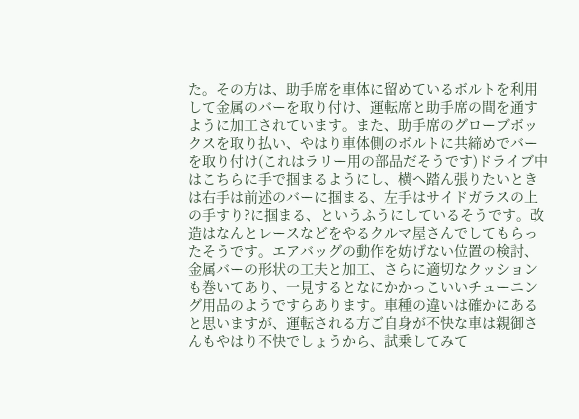た。その方は、助手席を車体に留めているボルトを利用して金属のバーを取り付け、運転席と助手席の間を通すように加工されています。また、助手席のグローブボックスを取り払い、やはり車体側のボルトに共締めでバーを取り付け(これはラリー用の部品だそうです)ドライブ中はこちらに手で掴まるようにし、横へ踏ん張りたいときは右手は前述のバーに掴まる、左手はサイドガラスの上の手すり?に掴まる、というふうにしているそうです。改造はなんとレースなどをやるクルマ屋さんでしてもらったそうです。エアバッグの動作を妨げない位置の検討、金属バーの形状の工夫と加工、さらに適切なクッションも巻いてあり、一見するとなにかかっこいいチューニング用品のようですらあります。車種の違いは確かにあると思いますが、運転される方ご自身が不快な車は親御さんもやはり不快でしょうから、試乗してみて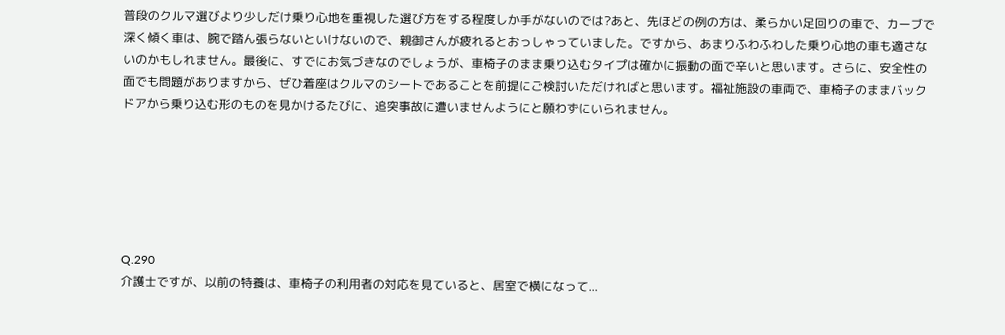普段のクルマ選びより少しだけ乗り心地を重視した選び方をする程度しか手がないのでは?あと、先ほどの例の方は、柔らかい足回りの車で、カーブで深く傾く車は、腕で踏ん張らないといけないので、親御さんが疲れるとおっしゃっていました。ですから、あまりふわふわした乗り心地の車も適さないのかもしれません。最後に、すでにお気づきなのでしょうが、車椅子のまま乗り込むタイプは確かに振動の面で辛いと思います。さらに、安全性の面でも問題がありますから、ぜひ着座はクルマのシートであることを前提にご検討いただければと思います。福祉施設の車両で、車椅子のままバックドアから乗り込む形のものを見かけるたびに、追突事故に遭いませんようにと願わずにいられません。






Q.290
介護士ですが、以前の特養は、車椅子の利用者の対応を見ていると、居室で横になって...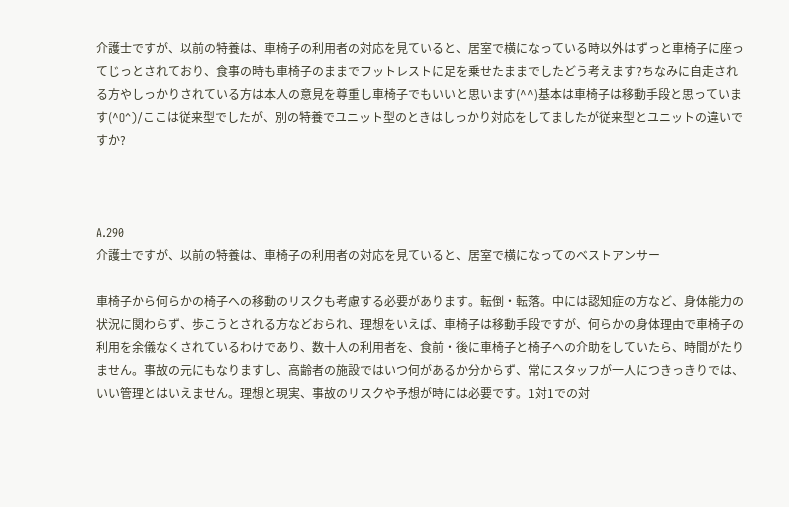介護士ですが、以前の特養は、車椅子の利用者の対応を見ていると、居室で横になっている時以外はずっと車椅子に座ってじっとされており、食事の時も車椅子のままでフットレストに足を乗せたままでしたどう考えます?ちなみに自走される方やしっかりされている方は本人の意見を尊重し車椅子でもいいと思います(^^)基本は車椅子は移動手段と思っています(^O^)/ここは従来型でしたが、別の特養でユニット型のときはしっかり対応をしてましたが従来型とユニットの違いですか?



A.290
介護士ですが、以前の特養は、車椅子の利用者の対応を見ていると、居室で横になってのベストアンサー

車椅子から何らかの椅子への移動のリスクも考慮する必要があります。転倒・転落。中には認知症の方など、身体能力の状況に関わらず、歩こうとされる方などおられ、理想をいえば、車椅子は移動手段ですが、何らかの身体理由で車椅子の利用を余儀なくされているわけであり、数十人の利用者を、食前・後に車椅子と椅子への介助をしていたら、時間がたりません。事故の元にもなりますし、高齢者の施設ではいつ何があるか分からず、常にスタッフが一人につきっきりでは、いい管理とはいえません。理想と現実、事故のリスクや予想が時には必要です。1対1での対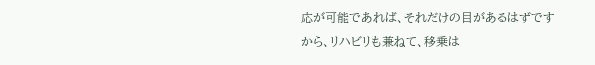応が可能であれば、それだけの目があるはずですから、リハビリも兼ねて、移乗は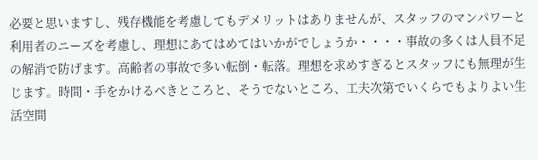必要と思いますし、残存機能を考慮してもデメリットはありませんが、スタッフのマンパワーと利用者のニーズを考慮し、理想にあてはめてはいかがでしょうか・・・・事故の多くは人員不足の解消で防げます。高齢者の事故で多い転倒・転落。理想を求めすぎるとスタッフにも無理が生じます。時間・手をかけるべきところと、そうでないところ、工夫次第でいくらでもよりよい生活空間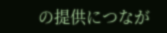の提供につなが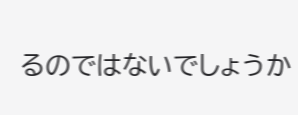るのではないでしょうか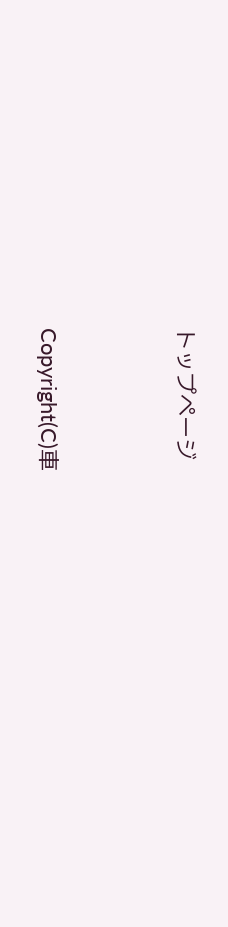トップページ




Copyright(C)車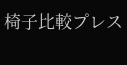椅子比較プレス